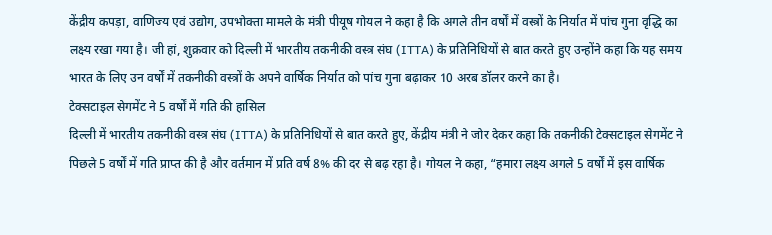केंद्रीय कपड़ा, वाणिज्य एवं उद्योग, उपभोक्ता मामले के मंत्री पीयूष गोयल ने कहा है कि अगले तीन वर्षों में वस्त्रों के निर्यात में पांच गुना वृद्धि का लक्ष्य रखा गया है। जी हां, शुक्रवार को दिल्ली में भारतीय तकनीकी वस्त्र संघ (ITTA) के प्रतिनिधियों से बात करते हुए उन्होंने कहा कि यह समय भारत के लिए उन वर्षों में तकनीकी वस्त्रों के अपने वार्षिक निर्यात को पांच गुना बढ़ाकर 10 अरब डॉलर करने का है।
टेक्सटाइल सेगमेंट ने 5 वर्षों में गति की हासिल
दिल्ली में भारतीय तकनीकी वस्त्र संघ (ITTA) के प्रतिनिधियों से बात करते हुए, केंद्रीय मंत्री ने जोर देकर कहा कि तकनीकी टेक्सटाइल सेगमेंट ने पिछले 5 वर्षों में गति प्राप्त की है और वर्तमान में प्रति वर्ष 8% की दर से बढ़ रहा है। गोयल ने कहा, “हमारा लक्ष्य अगले 5 वर्षों में इस वार्षिक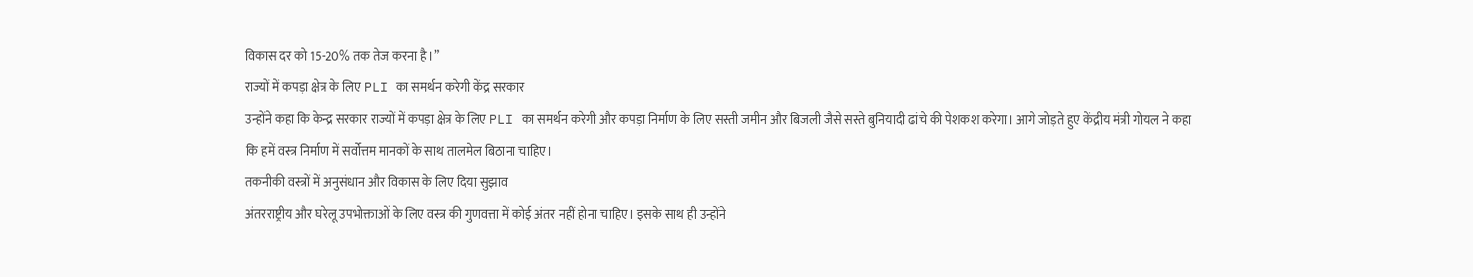विकास दर को 15-20% तक तेज करना है।”
राज्यों में कपड़ा क्षेत्र के लिए PLI का समर्थन करेगी केंद्र सरकार
उन्होंने कहा कि केन्द्र सरकार राज्यों में कपड़ा क्षेत्र के लिए PLI का समर्थन करेगी और कपड़ा निर्माण के लिए सस्ती जमीन और बिजली जैसे सस्ते बुनियादी ढांचे की पेशकश करेगा। आगे जोड़ते हुए केंद्रीय मंत्री गोयल ने कहा कि हमें वस्त्र निर्माण में सर्वोत्तम मानकों के साथ तालमेल बिठाना चाहिए।
तकनीकी वस्त्रों में अनुसंधान और विकास के लिए दिया सुझाव
अंतरराष्ट्रीय और घरेलू उपभोक्ताओं के लिए वस्त्र की गुणवत्ता में कोई अंतर नहीं होना चाहिए। इसके साथ ही उन्होंने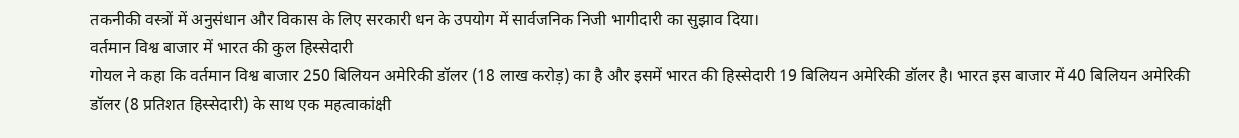तकनीकी वस्त्रों में अनुसंधान और विकास के लिए सरकारी धन के उपयोग में सार्वजनिक निजी भागीदारी का सुझाव दिया।
वर्तमान विश्व बाजार में भारत की कुल हिस्सेदारी
गोयल ने कहा कि वर्तमान विश्व बाजार 250 बिलियन अमेरिकी डॉलर (18 लाख करोड़) का है और इसमें भारत की हिस्सेदारी 19 बिलियन अमेरिकी डॉलर है। भारत इस बाजार में 40 बिलियन अमेरिकी डॉलर (8 प्रतिशत हिस्सेदारी) के साथ एक महत्वाकांक्षी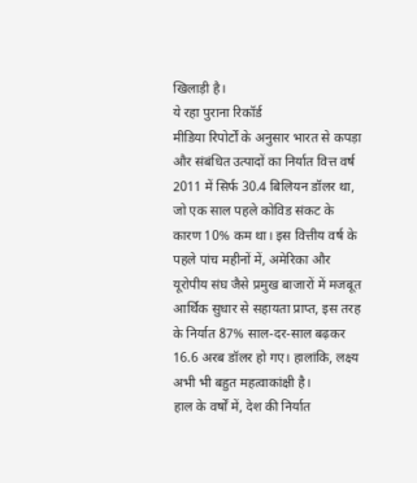खिलाड़ी है।
ये रहा पुराना रिकॉर्ड
मीडिया रिपोर्टों के अनुसार भारत से कपड़ा और संबंधित उत्पादों का निर्यात वित्त वर्ष 2011 में सिर्फ 30.4 बिलियन डॉलर था, जो एक साल पहले कोविड संकट के कारण 10% कम था। इस वित्तीय वर्ष के पहले पांच महीनों में, अमेरिका और यूरोपीय संघ जैसे प्रमुख बाजारों में मजबूत आर्थिक सुधार से सहायता प्राप्त, इस तरह के निर्यात 87% साल-दर-साल बढ़कर 16.6 अरब डॉलर हो गए। हालांकि, लक्ष्य अभी भी बहुत महत्वाकांक्षी है।
हाल के वर्षों में, देश की निर्यात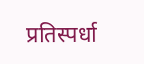प्रतिस्पर्धा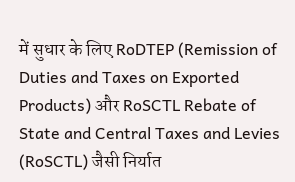में सुधार के लिए RoDTEP (Remission of Duties and Taxes on Exported Products) और RoSCTL Rebate of State and Central Taxes and Levies (RoSCTL) जैसी निर्यात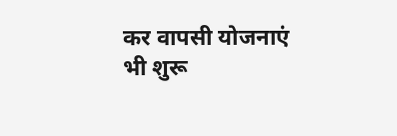कर वापसी योजनाएं भी शुरू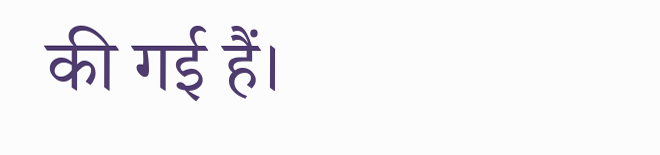की गई हैं।